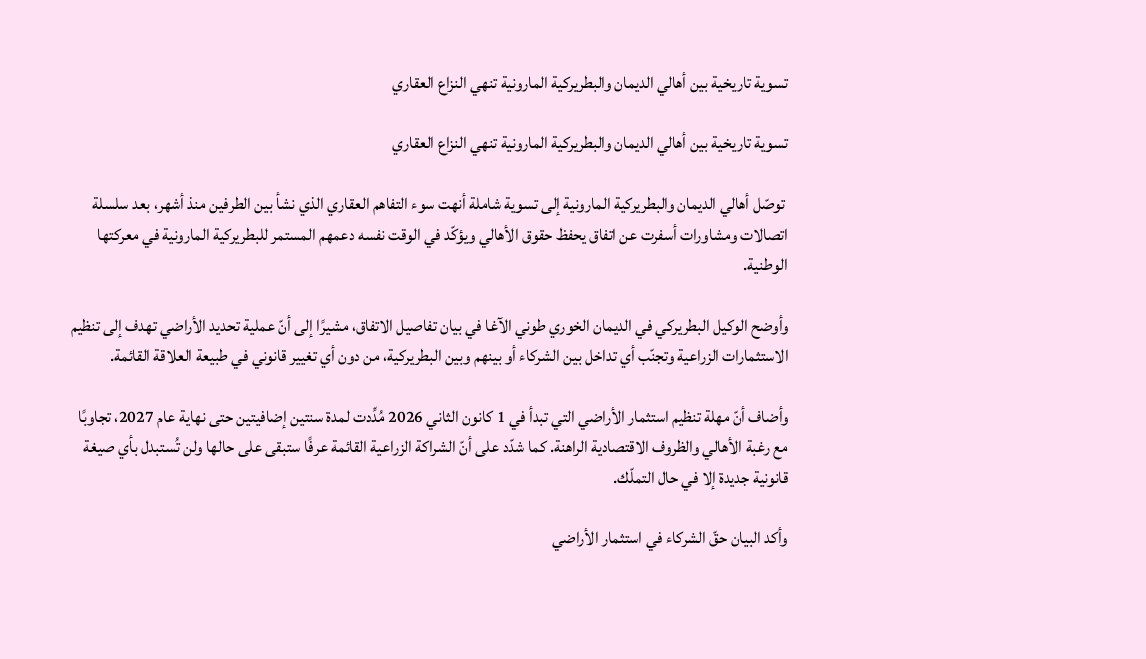تسوية تاريخية بين أهالي الديمان والبطريركية المارونية تنهي النزاع العقاري

تسوية تاريخية بين أهالي الديمان والبطريركية المارونية تنهي النزاع العقاري

 توصّل أهالي الديمان والبطريركية المارونية إلى تسوية شاملة أنهت سوء التفاهم العقاري الذي نشأ بين الطرفين منذ أشهر، بعد سلسلة اتصالات ومشاورات أسفرت عن اتفاق يحفظ حقوق الأهالي ويؤكّد في الوقت نفسه دعمهم المستمر للبطريركية المارونية في معركتها الوطنية.

وأوضح الوكيل البطريركي في الديمان الخوري طوني الآغا في بيان تفاصيل الاتفاق، مشيرًا إلى أنّ عملية تحديد الأراضي تهدف إلى تنظيم الاستثمارات الزراعية وتجنّب أي تداخل بين الشركاء أو بينهم وبين البطريركية، من دون أي تغيير قانوني في طبيعة العلاقة القائمة.

وأضاف أنّ مهلة تنظيم استثمار الأراضي التي تبدأ في 1 كانون الثاني 2026 مُدِّدت لمدة سنتين إضافيتين حتى نهاية عام 2027، تجاوبًا مع رغبة الأهالي والظروف الاقتصادية الراهنة. كما شدّد على أنّ الشراكة الزراعية القائمة عرفًا ستبقى على حالها ولن تُستبدل بأي صيغة قانونية جديدة إلا في حال التملّك.

وأكد البيان حقّ الشركاء في استثمار الأراضي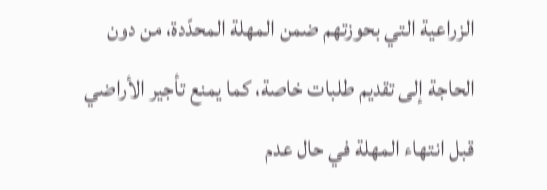الزراعية التي بحوزتهم ضمن المهلة المحدّدة، من دون الحاجة إلى تقديم طلبات خاصة، كما يمنع تأجير الأراضي قبل انتهاء المهلة في حال عدم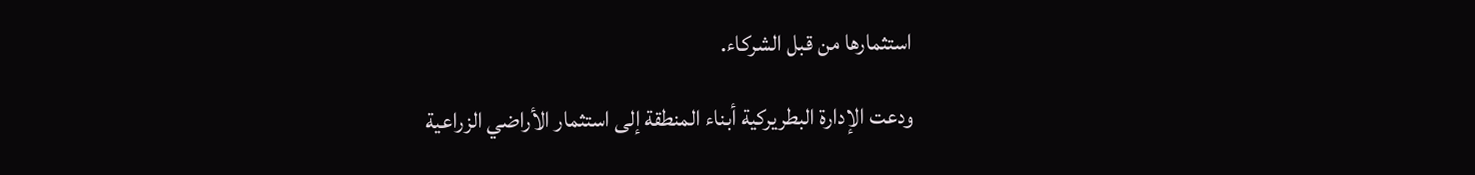استثمارها من قبل الشركاء.

ودعت الإدارة البطريركية أبناء المنطقة إلى استثمار الأراضي الزراعية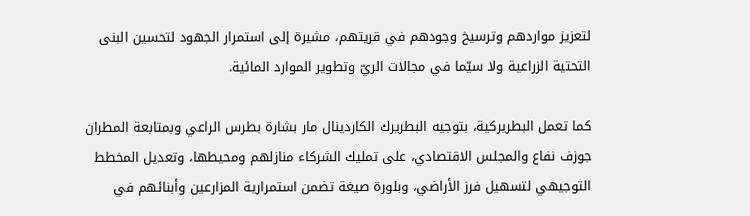لتعزيز مواردهم وترسيخ وجودهم في قريتهم، مشيرة إلى استمرار الجهود لتحسين البنى التحتية الزراعية ولا سيّما في مجالات الريّ وتطوير الموارد المائية.

كما تعمل البطريركية، بتوجيه البطريرك الكاردينال مار بشارة بطرس الراعي وبمتابعة المطران جوزف نفاع والمجلس الاقتصادي، على تمليك الشركاء منازلهم ومحيطها، وتعديل المخطط التوجيهي لتسهيل فرز الأراضي، وبلورة صيغة تضمن استمرارية المزارعين وأبنائهم في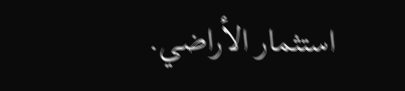استثمار الأراضي.